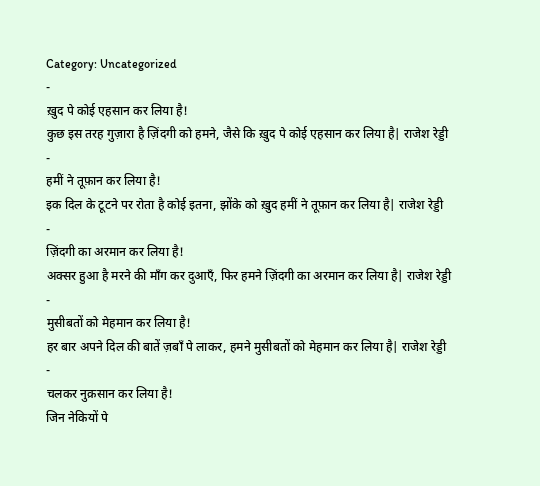Category: Uncategorized
-
ख़ुद पे कोई एहसान कर लिया है!
कुछ इस तरह गुज़ारा है ज़िंदगी को हमने, जैसे कि ख़ुद पे कोई एहसान कर लिया है| राजेश रेड्डी
-
हमीं ने तूफ़ान कर लिया है!
इक दिल के टूटने पर रोता है कोई इतना, झोंके को ख़ुद हमीं ने तूफ़ान कर लिया है| राजेश रेड्डी
-
ज़िंदगी का अरमान कर लिया है!
अक्सर हुआ है मरने की माँग कर दुआएँ, फिर हमने ज़िंदगी का अरमान कर लिया है| राजेश रेड्डी
-
मुसीबतों को मेहमान कर लिया है!
हर बार अपने दिल की बातें ज़बाँ पे लाकर, हमने मुसीबतों को मेहमान कर लिया है| राजेश रेड्डी
-
चलकर नुक़सान कर लिया है!
जिन नेकियों पे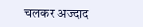चलकर अज्दाद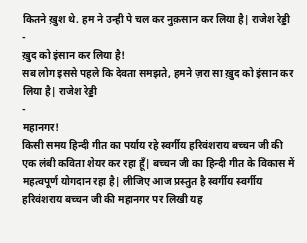कितने ख़ुश थे. हम ने उन्ही पे चल कर नुक़सान कर लिया है| राजेश रेड्डी
-
ख़ुद को इंसान कर लिया है!
सब लोग इससे पहले कि देवता समझते, हमने ज़रा सा ख़ुद को इंसान कर लिया है| राजेश रेड्डी
-
महानगर!
किसी समय हिन्दी गीत का पर्याय रहे स्वर्गीय हरिवंशराय बच्चन जी की एक लंबी कविता शेयर कर रहा हूँ| बच्चन जी का हिन्दी गीत के विकास में महत्वपूर्ण योगदान रहा है| लीजिए आज प्रस्तुत है स्वर्गीय स्वर्गीय हरिवंशराय बच्चन जी की महानगर पर लिखी यह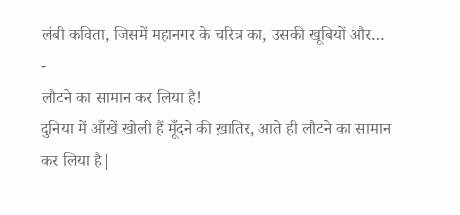लंबी कविता, जिसमें महानगर के चरित्र का, उसकी खूबियों और…
-
लौटने का सामान कर लिया है!
दुनिया में आँखें खोली हैं मूँदने की ख़ातिर, आते ही लौटने का सामान कर लिया है|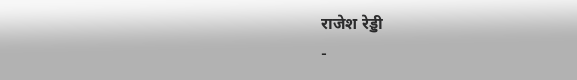राजेश रेड्डी
-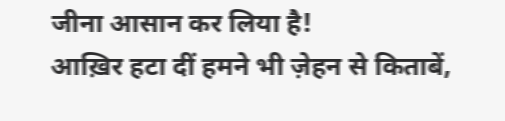जीना आसान कर लिया है!
आख़िर हटा दीं हमने भी ज़ेहन से किताबें,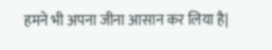हमने भी अपना जीना आसान कर लिया है|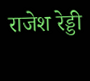राजेश रेड्डी